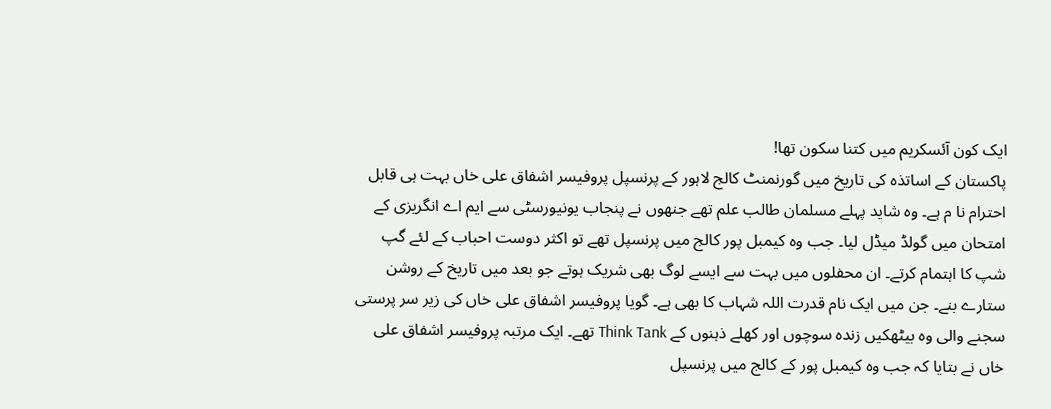ایک کون آئسکریم میں کتنا سکون تھا!
پاکستان کے اساتذہ کی تاریخ میں گورنمنٹ کالج لاہور کے پرنسپل پروفیسر اشفاق علی خاں بہت ہی قابل احترام نا م ہے۔ وہ شاید پہلے مسلمان طالب علم تھے جنھوں نے پنجاب یونیورسٹی سے ایم اے انگریزی کے امتحان میں گولڈ میڈل لیا۔ جب وہ کیمبل پور کالج میں پرنسپل تھے تو اکثر دوست احباب کے لئے گپ شپ کا اہتمام کرتے۔ ان محفلوں میں بہت سے ایسے لوگ بھی شریک ہوتے جو بعد میں تاریخ کے روشن ستارے بنے۔ جن میں ایک نام قدرت اللہ شہاب کا بھی ہے۔ گویا پروفیسر اشفاق علی خاں کی زیر سر پرستی سجنے والی وہ بیٹھکیں زندہ سوچوں اور کھلے ذہنوں کے Think Tank تھے۔ ایک مرتبہ پروفیسر اشفاق علی خاں نے بتایا کہ جب وہ کیمبل پور کے کالج میں پرنسپل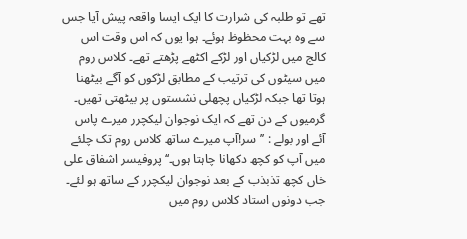تھے تو طلبہ کی شرارت کا ایک ایسا واقعہ پیش آیا جس سے وہ بہت محظوظ ہوئے۔ ہوا یوں کہ اس وقت اس کالج میں لڑکیاں اور لڑکے اکٹھے پڑھتے تھے۔ کلاس روم میں سیٹوں کی ترتیب کے مطابق لڑکوں کو آگے بیٹھنا ہوتا تھا جبکہ لڑکیاں پچھلی نشستوں پر بیٹھتی تھیں۔ گرمیوں کے دن تھے کہ ایک نوجوان لیکچرر میرے پاس آئے اور بولے : ’’سر!آپ میرے ساتھ کلاس روم تک چلئے میں آپ کو کچھ دکھانا چاہتا ہوں۔‘‘ پروفیسر اشفاق علی خاں کچھ تذبذب کے بعد نوجوان لیکچرر کے ساتھ ہو لئے۔ جب دونوں استاد کلاس روم میں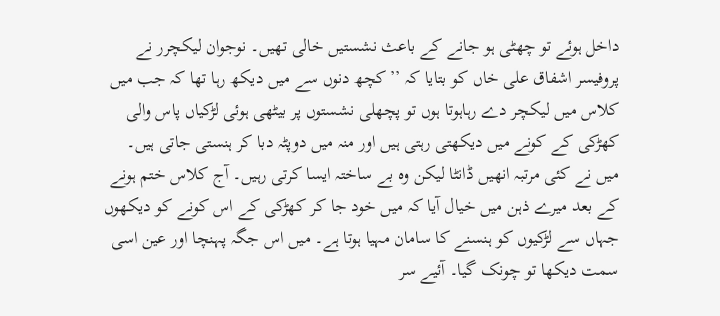داخل ہوئے تو چھٹی ہو جانے کے باعث نشستیں خالی تھیں۔ نوجوان لیکچرر نے پروفیسر اشفاق علی خاں کو بتایا کہ ’’کچھ دنوں سے میں دیکھ رہا تھا کہ جب میں کلاس میں لیکچر دے رہاہوتا ہوں تو پچھلی نشستوں پر بیٹھی ہوئی لڑکیاں پاس والی کھڑکی کے کونے میں دیکھتی رہتی ہیں اور منہ میں دوپٹہ دبا کر ہنستی جاتی ہیں۔ میں نے کئی مرتبہ انھیں ڈانٹا لیکن وہ بے ساختہ ایسا کرتی رہیں۔ آج کلاس ختم ہونے کے بعد میرے ذہن میں خیال آیا کہ میں خود جا کر کھڑکی کے اس کونے کو دیکھوں جہاں سے لڑکیوں کو ہنسنے کا سامان مہیا ہوتا ہے۔ میں اس جگہ پہنچا اور عین اسی سمت دیکھا تو چونک گیا۔ آئیے سر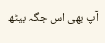آپ بھی اس جگہ بیٹھ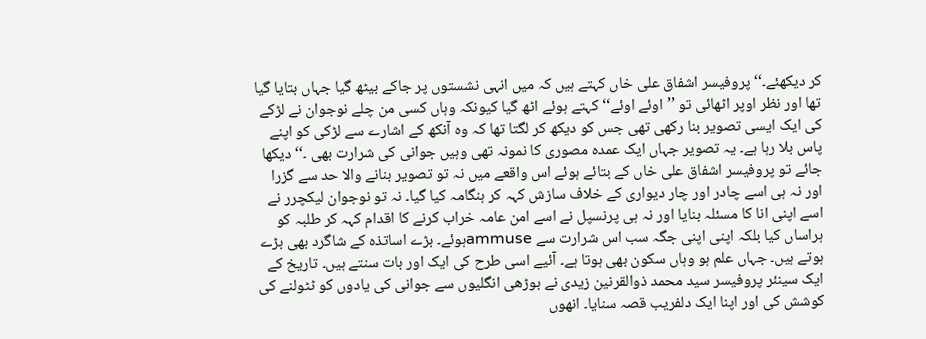کر دیکھئے۔‘‘ پروفیسر اشفاق علی خاں کہتے ہیں کہ میں انہی نشستوں پر جاکے بیٹھ گیا جہاں بتایا گیا تھا اور نظر اوپر اٹھائی تو ’’اوئے اوئے‘‘ کہتے ہوئے اٹھ گیا کیونکہ وہاں کسی من چلے نوجوان نے لڑکے کی ایک ایسی تصویر بنا رکھی تھی جس کو دیکھ کر لگتا تھا کہ وہ آنکھ کے اشارے سے لڑکی کو اپنے پاس بلا رہا ہے۔ یہ تصویر جہاں ایک عمدہ مصوری کا نمونہ تھی وہیں جوانی کی شرارت بھی ۔‘‘ دیکھا جائے تو پروفیسر اشفاق علی خاں کے بتائے ہوئے اس واقعے میں نہ تو تصویر بنانے والا حد سے گزرا اور نہ ہی اسے چادر اور چار دیواری کے خلاف سازش کہہ کر ہنگامہ کیا گیا۔ نہ تو نوجوان لیکچرر نے اسے اپنی انا کا مسئلہ بنایا اور نہ ہی پرنسپل نے اسے امن عامہ خراب کرنے کا اقدام کہہ کر طلبہ کو ہراساں کیا بلکہ اپنی اپنی جگہ سب اس شرارت سے ammuseہوئے۔ بڑے اساتذہ کے شاگرد بھی بڑے ہوتے ہیں۔ جہاں علم ہو وہاں سکون بھی ہوتا ہے۔ آئیے اسی طرح کی ایک اور بات سنتے ہیں۔ تاریخ کے ایک سینئر پروفیسر سید محمد ذوالقرنین زیدی نے بوڑھی انگلیوں سے جوانی کی یادوں کو ٹٹولنے کی کوشش کی اور اپنا ایک دلفریب قصہ سنایا۔ انھوں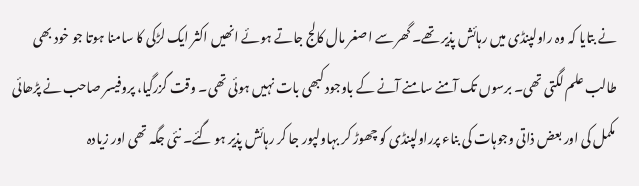نے بتایا کہ وہ راولپنڈی میں رہائش پذیر تھے۔ گھر سے اصغر مال کالج جاتے ہوئے انھیں اکثر ایک لڑکی کا سامنا ہوتا جو خود بھی طالب علم لگتی تھی۔ برسوں تک آمنے سامنے آنے کے باوجود کبھی بات نہیں ہوئی تھی۔ وقت گزرگیا، پروفیسر صاحب نے پڑھائی مکمل کی اور بعض ذاتی وجوہات کی بناء پرراولپنڈی کو چھوڑ کر بہاولپور جا کر رہائش پذیر ہو گئے۔ نئی جگہ تھی اور زیادہ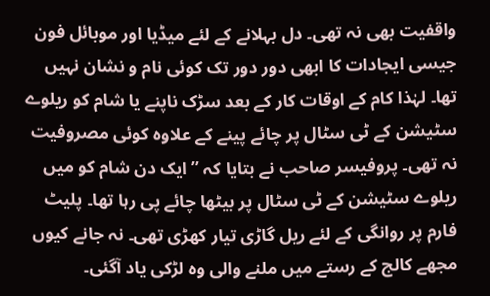واقفیت بھی نہ تھی۔ دل بہلانے کے لئے میڈیا اور موبائل فون جیسی ایجادات کا ابھی دور دور تک کوئی نام و نشان نہیں تھا۔ لہٰذا کام کے اوقات کار کے بعد سڑک ناپنے یا شام کو ریلوے سٹیشن کے ٹی سٹال پر چائے پینے کے علاوہ کوئی مصروفیت نہ تھی۔ پروفیسر صاحب نے بتایا کہ ’’ایک دن شام کو میں ریلوے سٹیشن کے ٹی سٹال پر بیٹھا چائے پی رہا تھا۔ پلیٹ فارم پر روانگی کے لئے ریل گاڑی تیار کھڑی تھی۔ نہ جانے کیوں مجھے کالج کے رستے میں ملنے والی وہ لڑکی یاد آگئی۔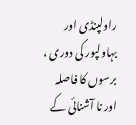راولپنڈی اور بہاولپور کی دوری ، برسوں کا فاصلہ اور نا آشنائی کے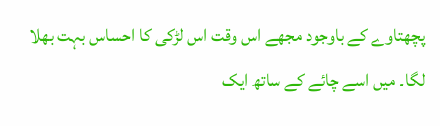پچھتاوے کے باوجود مجھے اس وقت اس لڑکی کا احساس بہت بھلا لگا۔ میں اسے چائے کے ساتھ ایک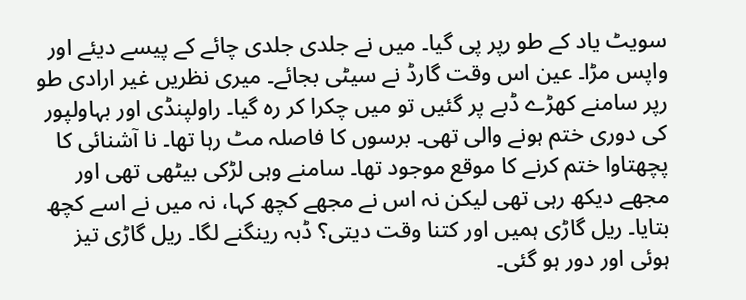سویٹ یاد کے طو رپر پی گیا۔ میں نے جلدی جلدی چائے کے پیسے دیئے اور واپس مڑا۔ عین اس وقت گارڈ نے سیٹی بجائے۔ میری نظریں غیر ارادی طو رپر سامنے کھڑے ڈبے پر گئیں تو میں چکرا کر رہ گیا۔ راولپنڈی اور بہاولپور کی دوری ختم ہونے والی تھی۔ برسوں کا فاصلہ مٹ رہا تھا۔ نا آشنائی کا پچھتاوا ختم کرنے کا موقع موجود تھا۔ سامنے وہی لڑکی بیٹھی تھی اور مجھے دیکھ رہی تھی لیکن نہ اس نے مجھے کچھ کہا، نہ میں نے اسے کچھ بتایا۔ ریل گاڑی ہمیں اور کتنا وقت دیتی؟ ڈبہ رینگنے لگا۔ ریل گاڑی تیز ہوئی اور دور ہو گئی۔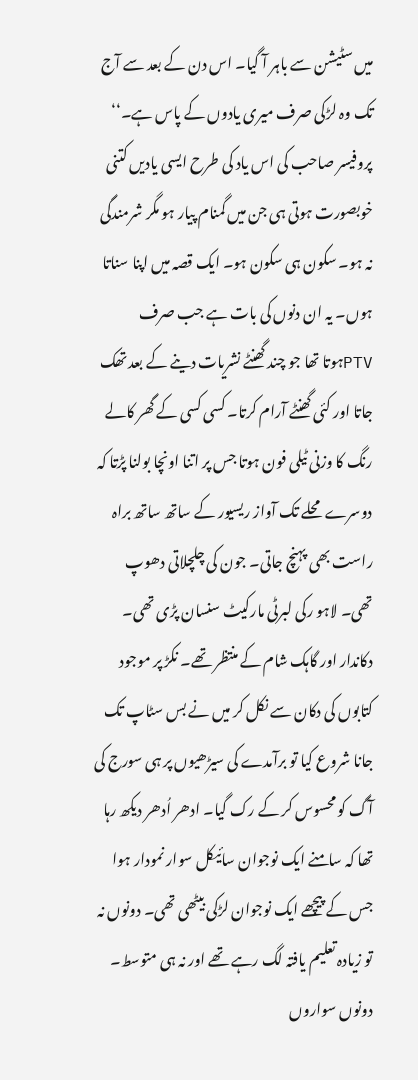میں سٹیشن سے باہر آ گیا۔ اس دن کے بعد سے آج تک وہ لڑکی صرف میری یادوں کے پاس ہے۔‘‘ پروفیسر صاحب کی اس یاد کی طرح ایسی یادیں کتنی خوبصورت ہوتی ہی جن میں گمنام پیار ہو مگر شرمندگی نہ ہو۔ سکون ہی سکون ہو۔ ایک قصہ میں اپنا سناتا ہوں۔ یہ ان دنوں کی بات ہے جب صرف PTVہوتا تھا جو چند گھنٹے نشریات دینے کے بعد تھک جاتا اور کئی گھنٹے آرام کرتا۔ کسی کسی کے گھر کالے رنگ کا وزنی ٹیلی فون ہوتا جس پر اتنا اونچا بولنا پڑتا کہ دوسرے محلے تک آواز ریسیور کے ساتھ ساتھ براہ راست بھی پہنچ جاتی۔ جون کی چلچلاتی دھوپ تھی۔ لاہو رکی لبرٹی مارکیٹ سنسان پڑی تھی۔ دکاندار اور گاہک شام کے منتظر تھے۔ نکڑ پر موجود کتابوں کی دکان سے نکل کر میں نے بس سٹاپ تک جانا شروع کیا تو برآمدے کی سیڑھیوں پر ہی سورج کی آگ کو محسوس کر کے رک گیا۔ ادھر اُدھر دیکھ رہا تھا کہ سامنے ایک نوجوان سائیکل سوار نمودار ہوا جس کے پیچھے ایک نوجوان لڑکی بیٹھی تھی۔ دونوں نہ تو زیادہ تعلیم یافتہ لگ رہے تھے اور نہ ہی متوسط۔ دونوں سواروں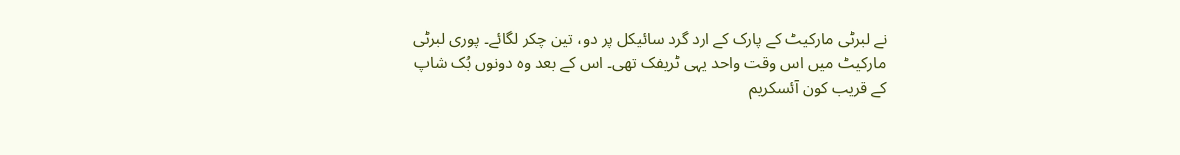نے لبرٹی مارکیٹ کے پارک کے ارد گرد سائیکل پر دو، تین چکر لگائے۔ پوری لبرٹی مارکیٹ میں اس وقت واحد یہی ٹریفک تھی۔ اس کے بعد وہ دونوں بُک شاپ کے قریب کون آئسکریم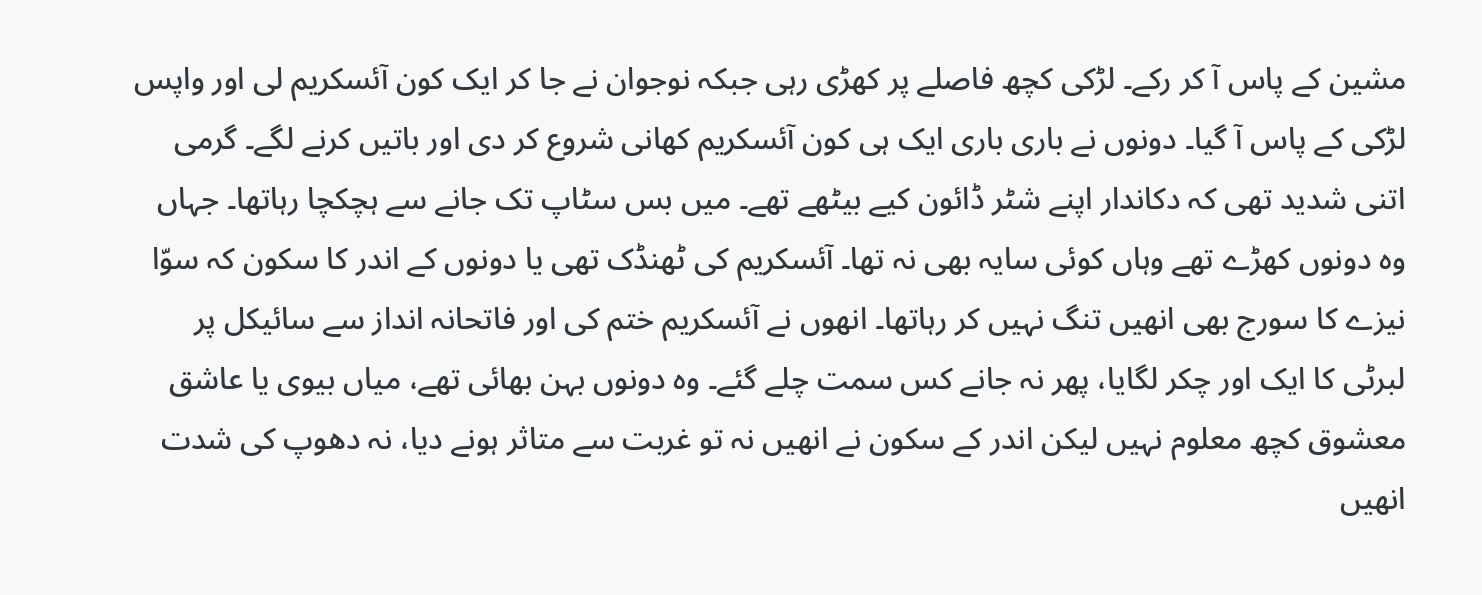مشین کے پاس آ کر رکے۔ لڑکی کچھ فاصلے پر کھڑی رہی جبکہ نوجوان نے جا کر ایک کون آئسکریم لی اور واپس لڑکی کے پاس آ گیا۔ دونوں نے باری باری ایک ہی کون آئسکریم کھانی شروع کر دی اور باتیں کرنے لگے۔ گرمی اتنی شدید تھی کہ دکاندار اپنے شٹر ڈائون کیے بیٹھے تھے۔ میں بس سٹاپ تک جانے سے ہچکچا رہاتھا۔ جہاں وہ دونوں کھڑے تھے وہاں کوئی سایہ بھی نہ تھا۔ آئسکریم کی ٹھنڈک تھی یا دونوں کے اندر کا سکون کہ سوّا نیزے کا سورج بھی انھیں تنگ نہیں کر رہاتھا۔ انھوں نے آئسکریم ختم کی اور فاتحانہ انداز سے سائیکل پر لبرٹی کا ایک اور چکر لگایا، پھر نہ جانے کس سمت چلے گئے۔ وہ دونوں بہن بھائی تھے، میاں بیوی یا عاشق معشوق کچھ معلوم نہیں لیکن اندر کے سکون نے انھیں نہ تو غربت سے متاثر ہونے دیا، نہ دھوپ کی شدت انھیں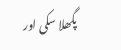پگھلا سکی اور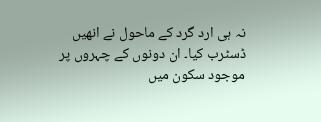نہ ہی ارد گرد کے ماحول نے انھیں ڈسٹرب کیا۔ ان دونوں کے چہروں پر موجود سکون میں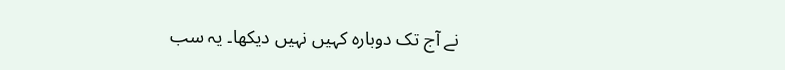نے آج تک دوبارہ کہیں نہیں دیکھا۔ یہ سب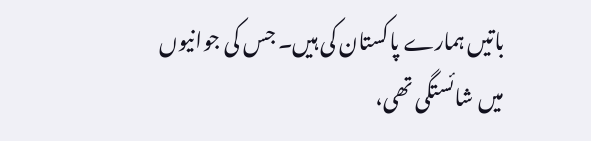باتیں ہمارے پاکستان کی ہیں۔ جس کی جوانیوں میں شائستگی تھی،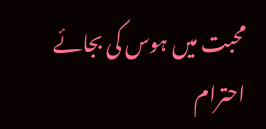محبت میں ہوس کی بجائے احترام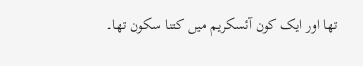تھا اور ایک کون آئسکریم میں کتنا سکون تھا۔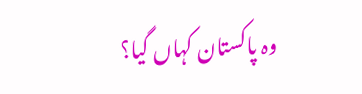وہ پاکستان کہاں گیا؟